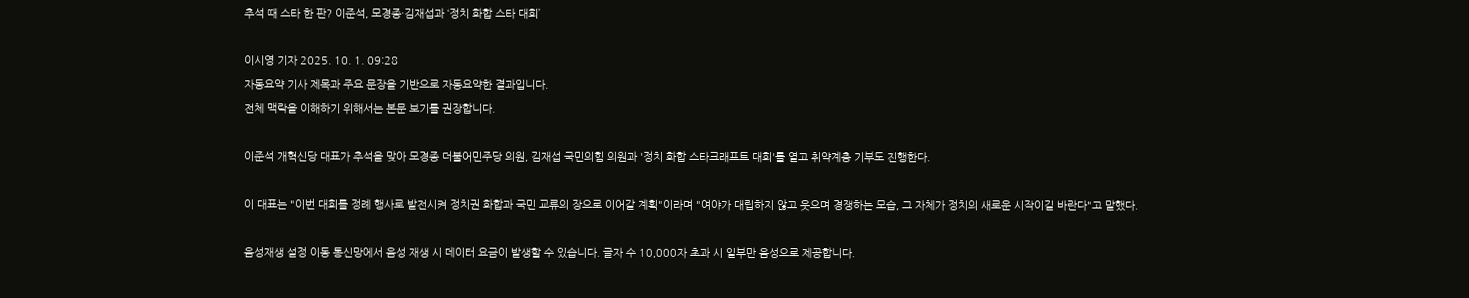추석 때 스타 한 판? 이준석, 모경종·김재섭과 ‘정치 화합 스타 대회’

이시영 기자 2025. 10. 1. 09:28
자동요약 기사 제목과 주요 문장을 기반으로 자동요약한 결과입니다.
전체 맥락을 이해하기 위해서는 본문 보기를 권장합니다.

이준석 개혁신당 대표가 추석을 맞아 모경종 더불어민주당 의원, 김재섭 국민의힘 의원과 '정치 화합 스타크래프트 대회'를 열고 취약계층 기부도 진행한다.

이 대표는 "이번 대회를 정례 행사로 발전시켜 정치권 화합과 국민 교류의 장으로 이어갈 계획"이라며 "여야가 대립하지 않고 웃으며 경쟁하는 모습, 그 자체가 정치의 새로운 시작이길 바란다"고 말했다.

음성재생 설정 이동 통신망에서 음성 재생 시 데이터 요금이 발생할 수 있습니다. 글자 수 10,000자 초과 시 일부만 음성으로 제공합니다.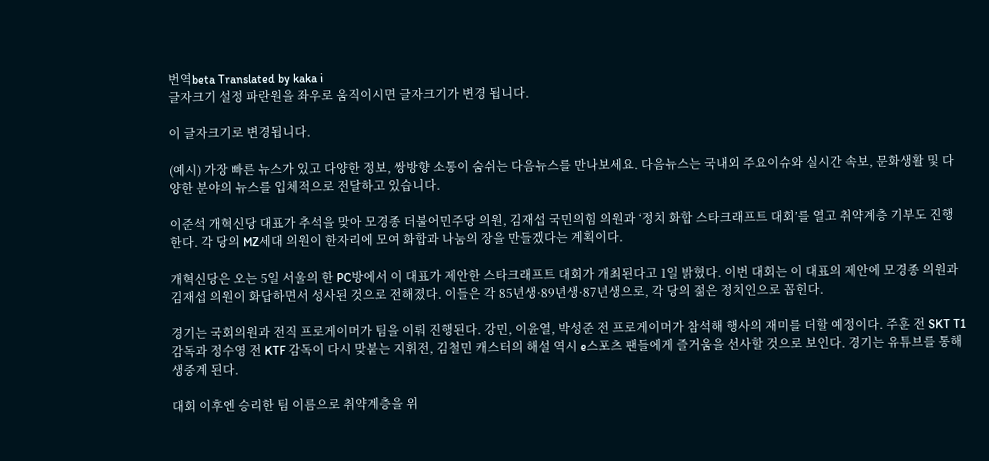번역beta Translated by kaka i
글자크기 설정 파란원을 좌우로 움직이시면 글자크기가 변경 됩니다.

이 글자크기로 변경됩니다.

(예시) 가장 빠른 뉴스가 있고 다양한 정보, 쌍방향 소통이 숨쉬는 다음뉴스를 만나보세요. 다음뉴스는 국내외 주요이슈와 실시간 속보, 문화생활 및 다양한 분야의 뉴스를 입체적으로 전달하고 있습니다.

이준석 개혁신당 대표가 추석을 맞아 모경종 더불어민주당 의원, 김재섭 국민의힘 의원과 ‘정치 화합 스타크래프트 대회’를 열고 취약계층 기부도 진행한다. 각 당의 MZ세대 의원이 한자리에 모여 화합과 나눔의 장을 만들겠다는 계획이다.

개혁신당은 오는 5일 서울의 한 PC방에서 이 대표가 제안한 스타크래프트 대회가 개최된다고 1일 밝혔다. 이번 대회는 이 대표의 제안에 모경종 의원과 김재섭 의원이 화답하면서 성사된 것으로 전해졌다. 이들은 각 85년생·89년생·87년생으로, 각 당의 젊은 정치인으로 꼽힌다.

경기는 국회의원과 전직 프로게이머가 팀을 이뤄 진행된다. 강민, 이윤열, 박성준 전 프로게이머가 참석해 행사의 재미를 더할 예정이다. 주훈 전 SKT T1 감독과 정수영 전 KTF 감독이 다시 맞붙는 지휘전, 김철민 캐스터의 해설 역시 e스포츠 팬들에게 즐거움을 선사할 것으로 보인다. 경기는 유튜브를 통해 생중계 된다.

대회 이후엔 승리한 팀 이름으로 취약계층을 위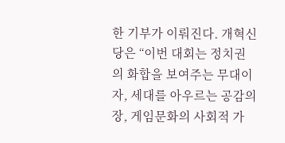한 기부가 이뤄진다. 개혁신당은 “이번 대회는 정치권의 화합을 보여주는 무대이자, 세대를 아우르는 공감의 장, 게임문화의 사회적 가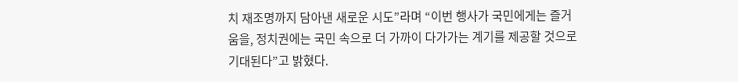치 재조명까지 담아낸 새로운 시도”라며 “이번 행사가 국민에게는 즐거움을, 정치권에는 국민 속으로 더 가까이 다가가는 계기를 제공할 것으로 기대된다”고 밝혔다.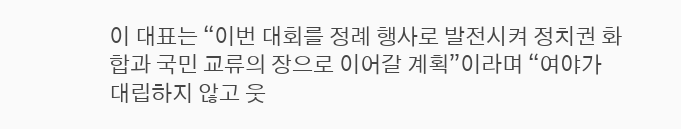이 대표는 “이번 대회를 정례 행사로 발전시켜 정치권 화합과 국민 교류의 장으로 이어갈 계획”이라며 “여야가 대립하지 않고 웃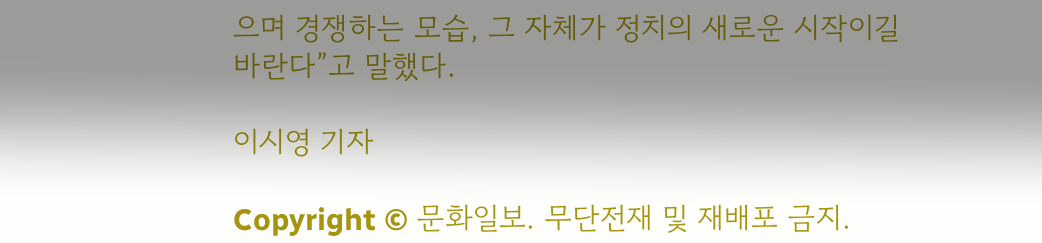으며 경쟁하는 모습, 그 자체가 정치의 새로운 시작이길 바란다”고 말했다.

이시영 기자

Copyright © 문화일보. 무단전재 및 재배포 금지.